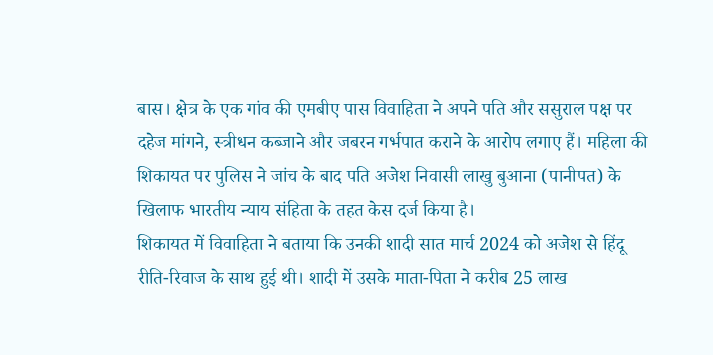बास। क्षेत्र के एक गांव की एमबीए पास विवाहिता ने अपने पति और ससुराल पक्ष पर दहेज मांगने, स्त्रीधन कब्जाने और जबरन गर्भपात कराने के आरोप लगाए हैं। महिला की शिकायत पर पुलिस ने जांच के बाद पति अजेश निवासी लाखु बुआना (पानीपत) के खिलाफ भारतीय न्याय संहिता के तहत केस दर्ज किया है।
शिकायत में विवाहिता ने बताया कि उनकी शादी सात मार्च 2024 को अजेश से हिंदू रीति-रिवाज के साथ हुई थी। शादी में उसके माता-पिता ने करीब 25 लाख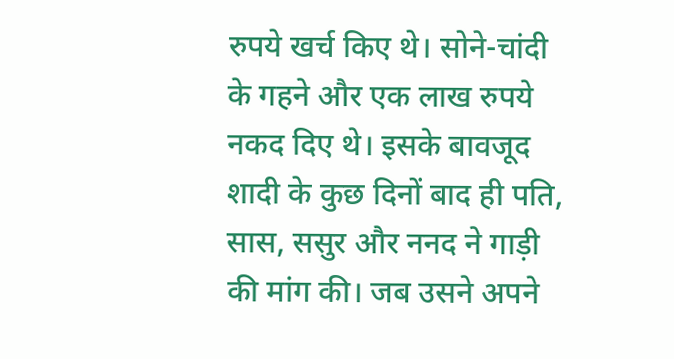रुपये खर्च किए थे। सोने-चांदी के गहने और एक लाख रुपये नकद दिए थे। इसके बावजूद शादी के कुछ दिनों बाद ही पति, सास, ससुर और ननद ने गाड़ी की मांग की। जब उसने अपने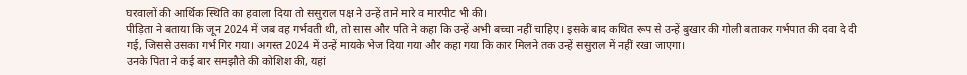घरवालों की आर्थिक स्थिति का हवाला दिया तो ससुराल पक्ष ने उन्हें ताने मारे व मारपीट भी की।
पीड़िता ने बताया कि जून 2024 में जब वह गर्भवती थी, तो सास और पति ने कहा कि उन्हें अभी बच्चा नहीं चाहिए। इसके बाद कथित रूप से उन्हें बुखार की गोली बताकर गर्भपात की दवा दे दी गई, जिससे उसका गर्भ गिर गया। अगस्त 2024 में उन्हें मायके भेज दिया गया और कहा गया कि कार मिलने तक उन्हें ससुराल में नहीं रखा जाएगा।
उनके पिता ने कई बार समझौते की कोशिश की, यहां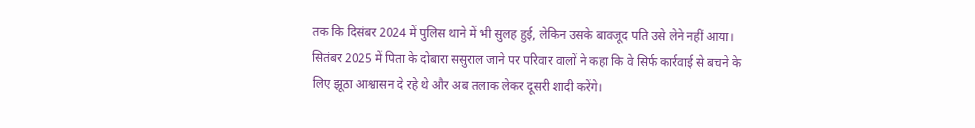तक कि दिसंबर 2024 में पुलिस थाने में भी सुलह हुई, लेकिन उसके बावजूद पति उसे लेने नहीं आया। सितंबर 2025 में पिता के दोबारा ससुराल जाने पर परिवार वालों ने कहा कि वे सिर्फ कार्रवाई से बचने के लिए झूठा आश्वासन दे रहे थे और अब तलाक लेकर दूसरी शादी करेंगे।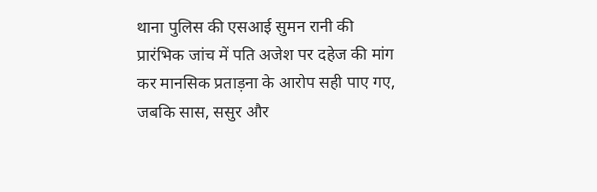थाना पुलिस की एसआई सुमन रानी की प्रारंभिक जांच में पति अजेश पर दहेज की मांग कर मानसिक प्रताड़ना के आरोप सही पाए गए, जबकि सास, ससुर और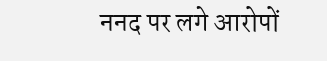ननद पर लगे आरोपों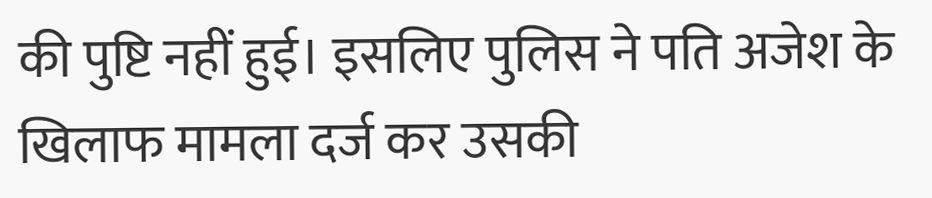की पुष्टि नहीं हुई। इसलिए पुलिस ने पति अजेश के खिलाफ मामला दर्ज कर उसकी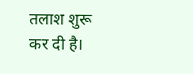तलाश शुरू कर दी है।